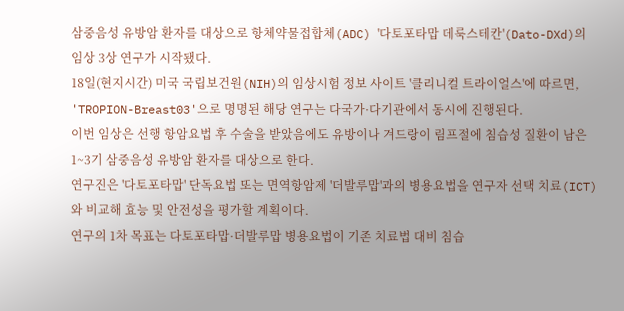삼중음성 유방암 환자를 대상으로 항체약물접합체(ADC) '다토포타맙 데룩스테칸'(Dato-DXd)의 임상 3상 연구가 시작됐다.
18일(현지시간) 미국 국립보건원(NIH)의 임상시험 정보 사이트 '클리니컬 트라이얼스'에 따르면, 'TROPION-Breast03'으로 명명된 해당 연구는 다국가·다기관에서 동시에 진행된다.
이번 임상은 선행 항암요법 후 수술을 받았음에도 유방이나 겨드랑이 림프절에 침습성 질환이 남은 1~3기 삼중음성 유방암 환자를 대상으로 한다.
연구진은 '다토포타맙' 단독요법 또는 면역항암제 '더발루맙'과의 병용요법을 연구자 선택 치료(ICT)와 비교해 효능 및 안전성을 평가할 계획이다.
연구의 1차 목표는 다토포타맙·더발루맙 병용요법이 기존 치료법 대비 침습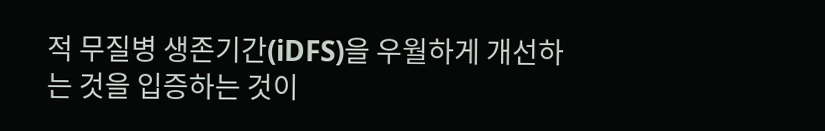적 무질병 생존기간(iDFS)을 우월하게 개선하는 것을 입증하는 것이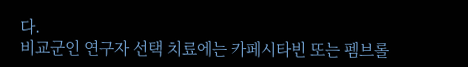다.
비교군인 연구자 선택 치료에는 카페시타빈 또는 펨브롤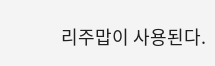리주맙이 사용된다.